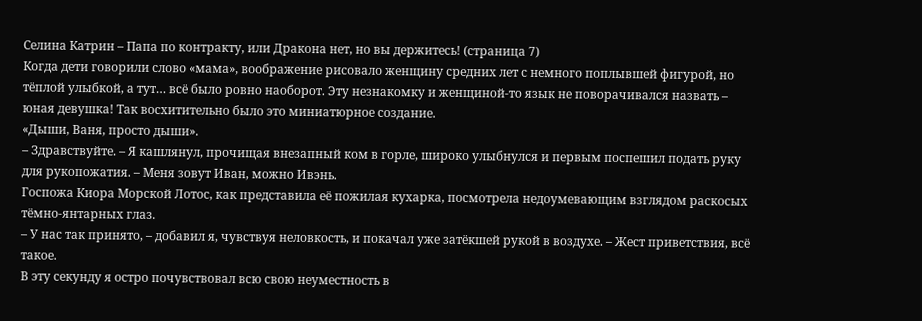Селина Катрин – Папа по контракту, или Дракона нет, но вы держитесь! (страница 7)
Когда дети говорили слово «мама», воображение рисовало женщину средних лет с немного поплывшей фигурой, но тёплой улыбкой, а тут… всё было ровно наоборот. Эту незнакомку и женщиной-то язык не поворачивался назвать – юная девушка! Так восхитительно было это миниатюрное создание.
«Дыши, Ваня, просто дыши».
– Здравствуйте. – Я кашлянул, прочищая внезапный ком в горле, широко улыбнулся и первым поспешил подать руку для рукопожатия. – Меня зовут Иван, можно Ивэнь.
Госпожа Киора Морской Лотос, как представила её пожилая кухарка, посмотрела недоумевающим взглядом раскосых тёмно-янтарных глаз.
– У нас так принято, – добавил я, чувствуя неловкость, и покачал уже затёкшей рукой в воздухе. – Жест приветствия, всё такое.
В эту секунду я остро почувствовал всю свою неуместность в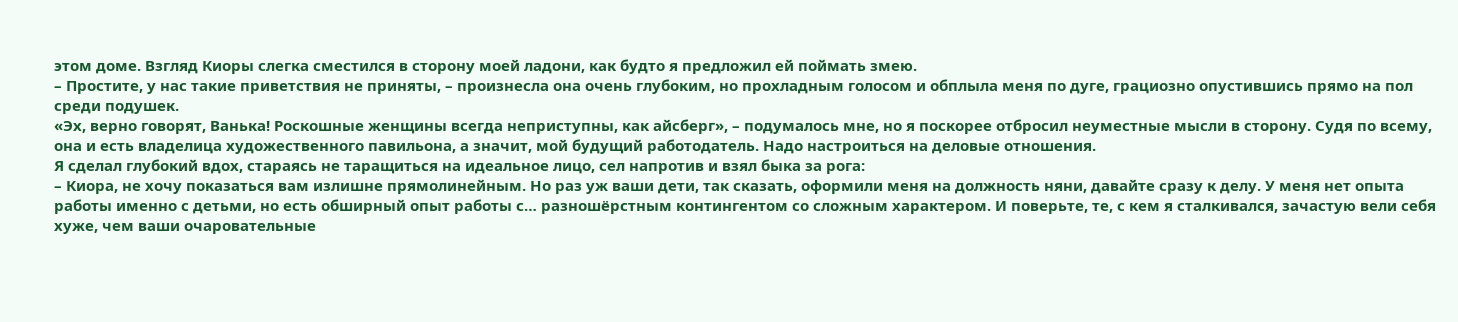этом доме. Взгляд Киоры слегка сместился в сторону моей ладони, как будто я предложил ей поймать змею.
– Простите, у нас такие приветствия не приняты, – произнесла она очень глубоким, но прохладным голосом и обплыла меня по дуге, грациозно опустившись прямо на пол среди подушек.
«Эх, верно говорят, Ванька! Роскошные женщины всегда неприступны, как айсберг», – подумалось мне, но я поскорее отбросил неуместные мысли в сторону. Судя по всему, она и есть владелица художественного павильона, а значит, мой будущий работодатель. Надо настроиться на деловые отношения.
Я сделал глубокий вдох, стараясь не таращиться на идеальное лицо, сел напротив и взял быка за рога:
– Киора, не хочу показаться вам излишне прямолинейным. Но раз уж ваши дети, так сказать, оформили меня на должность няни, давайте сразу к делу. У меня нет опыта работы именно с детьми, но есть обширный опыт работы с… разношёрстным контингентом со сложным характером. И поверьте, те, с кем я сталкивался, зачастую вели себя хуже, чем ваши очаровательные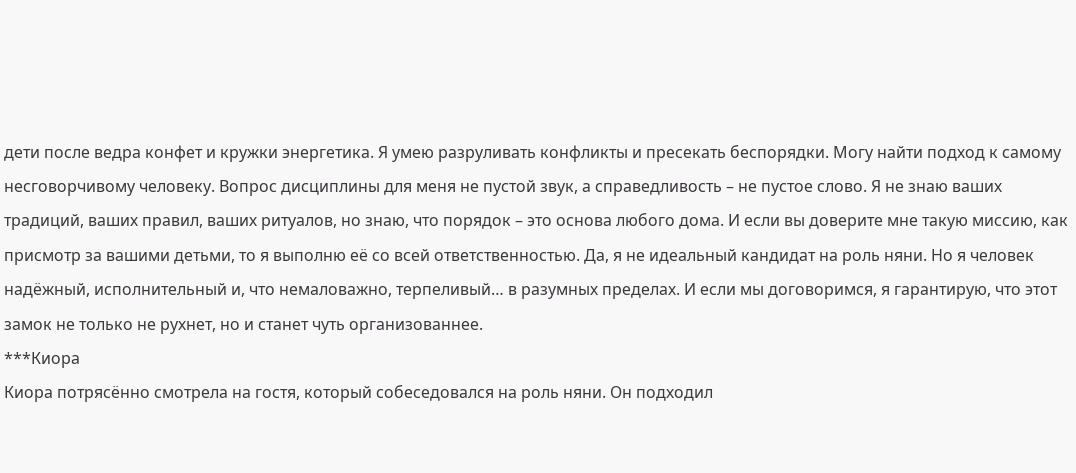дети после ведра конфет и кружки энергетика. Я умею разруливать конфликты и пресекать беспорядки. Могу найти подход к самому несговорчивому человеку. Вопрос дисциплины для меня не пустой звук, а справедливость – не пустое слово. Я не знаю ваших традиций, ваших правил, ваших ритуалов, но знаю, что порядок – это основа любого дома. И если вы доверите мне такую миссию, как присмотр за вашими детьми, то я выполню её со всей ответственностью. Да, я не идеальный кандидат на роль няни. Но я человек надёжный, исполнительный и, что немаловажно, терпеливый… в разумных пределах. И если мы договоримся, я гарантирую, что этот замок не только не рухнет, но и станет чуть организованнее.
***Киора
Киора потрясённо смотрела на гостя, который собеседовался на роль няни. Он подходил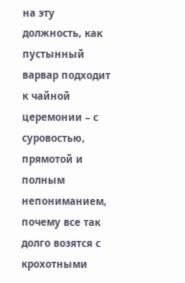на эту должность, как пустынный варвар подходит к чайной церемонии – с суровостью, прямотой и полным непониманием, почему все так долго возятся с крохотными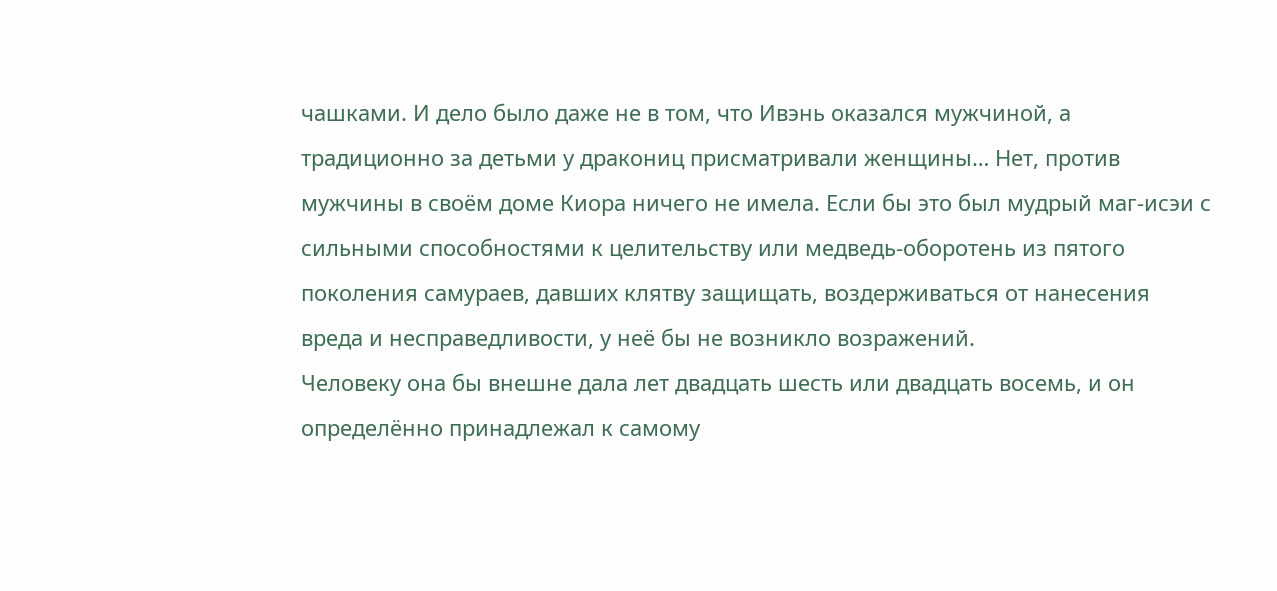чашками. И дело было даже не в том, что Ивэнь оказался мужчиной, а традиционно за детьми у дракониц присматривали женщины… Нет, против мужчины в своём доме Киора ничего не имела. Если бы это был мудрый маг-исэи с сильными способностями к целительству или медведь-оборотень из пятого поколения самураев, давших клятву защищать, воздерживаться от нанесения вреда и несправедливости, у неё бы не возникло возражений.
Человеку она бы внешне дала лет двадцать шесть или двадцать восемь, и он определённо принадлежал к самому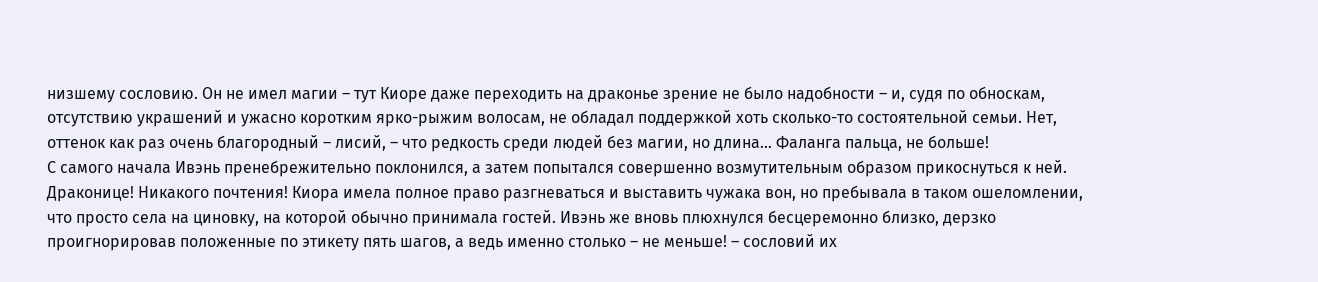низшему сословию. Он не имел магии – тут Киоре даже переходить на драконье зрение не было надобности – и, судя по обноскам, отсутствию украшений и ужасно коротким ярко-рыжим волосам, не обладал поддержкой хоть сколько-то состоятельной семьи. Нет, оттенок как раз очень благородный – лисий, – что редкость среди людей без магии, но длина… Фаланга пальца, не больше!
С самого начала Ивэнь пренебрежительно поклонился, а затем попытался совершенно возмутительным образом прикоснуться к ней. Драконице! Никакого почтения! Киора имела полное право разгневаться и выставить чужака вон, но пребывала в таком ошеломлении, что просто села на циновку, на которой обычно принимала гостей. Ивэнь же вновь плюхнулся бесцеремонно близко, дерзко проигнорировав положенные по этикету пять шагов, а ведь именно столько – не меньше! – сословий их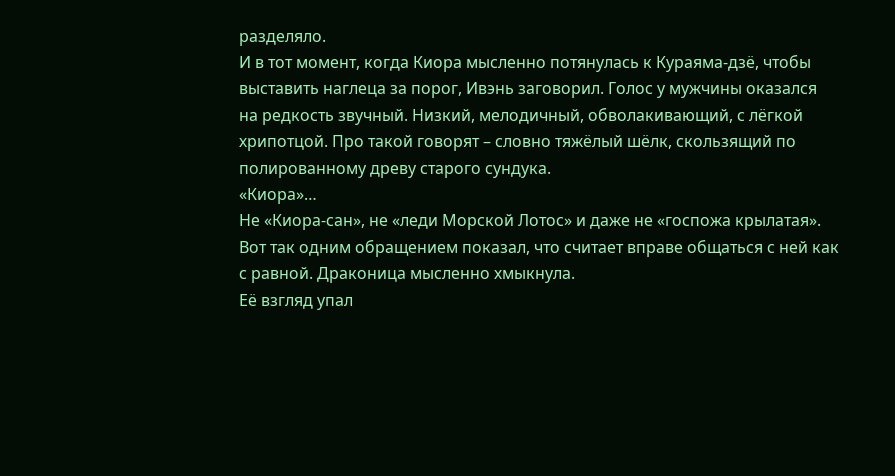разделяло.
И в тот момент, когда Киора мысленно потянулась к Кураяма-дзё, чтобы выставить наглеца за порог, Ивэнь заговорил. Голос у мужчины оказался на редкость звучный. Низкий, мелодичный, обволакивающий, с лёгкой хрипотцой. Про такой говорят – словно тяжёлый шёлк, скользящий по полированному древу старого сундука.
«Киора»…
Не «Киора-сан», не «леди Морской Лотос» и даже не «госпожа крылатая». Вот так одним обращением показал, что считает вправе общаться с ней как с равной. Драконица мысленно хмыкнула.
Её взгляд упал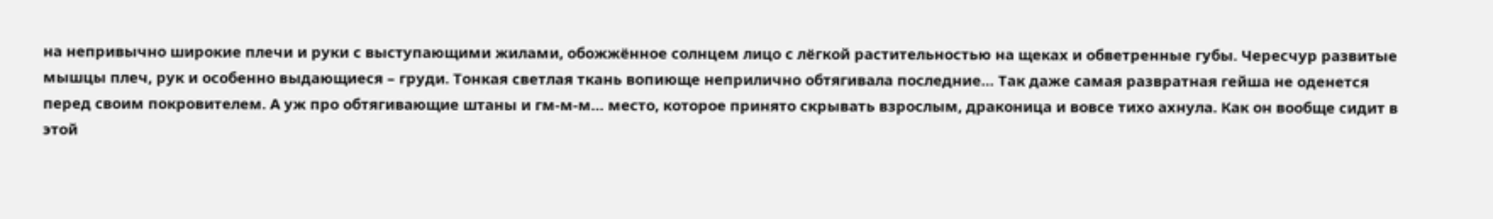на непривычно широкие плечи и руки с выступающими жилами, обожжённое солнцем лицо с лёгкой растительностью на щеках и обветренные губы. Чересчур развитые мышцы плеч, рук и особенно выдающиеся – груди. Тонкая светлая ткань вопиюще неприлично обтягивала последние… Так даже самая развратная гейша не оденется перед своим покровителем. А уж про обтягивающие штаны и гм-м-м… место, которое принято скрывать взрослым, драконица и вовсе тихо ахнула. Как он вообще сидит в этой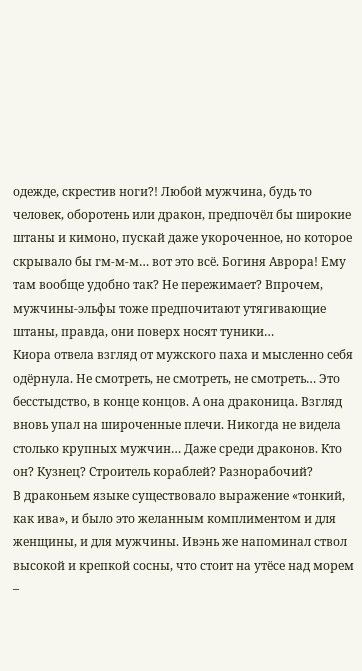одежде, скрестив ноги?! Любой мужчина, будь то человек, оборотень или дракон, предпочёл бы широкие штаны и кимоно, пускай даже укороченное, но которое скрывало бы гм-м-м… вот это всё. Богиня Аврора! Ему там вообще удобно так? Не пережимает? Впрочем, мужчины-эльфы тоже предпочитают утягивающие штаны, правда, они поверх носят туники…
Киора отвела взгляд от мужского паха и мысленно себя одёрнула. Не смотреть, не смотреть, не смотреть… Это бесстыдство, в конце концов. А она драконица. Взгляд вновь упал на широченные плечи. Никогда не видела столько крупных мужчин… Даже среди драконов. Кто он? Кузнец? Строитель кораблей? Разнорабочий?
В драконьем языке существовало выражение «тонкий, как ива», и было это желанным комплиментом и для женщины, и для мужчины. Ивэнь же напоминал ствол высокой и крепкой сосны, что стоит на утёсе над морем –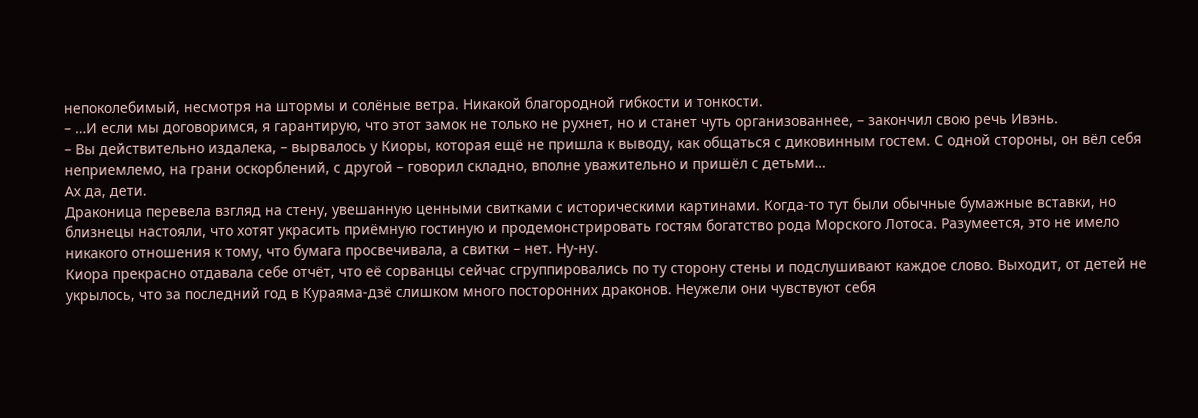непоколебимый, несмотря на штормы и солёные ветра. Никакой благородной гибкости и тонкости.
– …И если мы договоримся, я гарантирую, что этот замок не только не рухнет, но и станет чуть организованнее, – закончил свою речь Ивэнь.
– Вы действительно издалека, – вырвалось у Киоры, которая ещё не пришла к выводу, как общаться с диковинным гостем. С одной стороны, он вёл себя неприемлемо, на грани оскорблений, с другой – говорил складно, вполне уважительно и пришёл с детьми…
Ах да, дети.
Драконица перевела взгляд на стену, увешанную ценными свитками с историческими картинами. Когда-то тут были обычные бумажные вставки, но близнецы настояли, что хотят украсить приёмную гостиную и продемонстрировать гостям богатство рода Морского Лотоса. Разумеется, это не имело никакого отношения к тому, что бумага просвечивала, а свитки – нет. Ну-ну.
Киора прекрасно отдавала себе отчёт, что её сорванцы сейчас сгруппировались по ту сторону стены и подслушивают каждое слово. Выходит, от детей не укрылось, что за последний год в Кураяма-дзё слишком много посторонних драконов. Неужели они чувствуют себя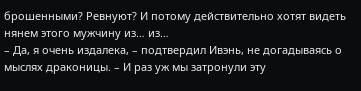брошенными? Ревнуют? И потому действительно хотят видеть нянем этого мужчину из… из…
– Да, я очень издалека, – подтвердил Ивэнь, не догадываясь о мыслях драконицы. – И раз уж мы затронули эту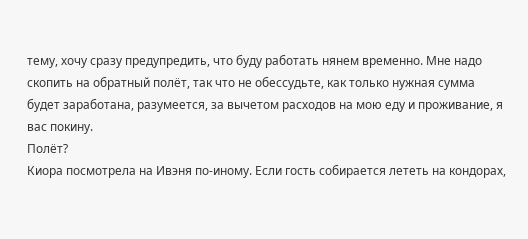тему, хочу сразу предупредить, что буду работать нянем временно. Мне надо скопить на обратный полёт, так что не обессудьте, как только нужная сумма будет заработана, разумеется, за вычетом расходов на мою еду и проживание, я вас покину.
Полёт?
Киора посмотрела на Ивэня по-иному. Если гость собирается лететь на кондорах,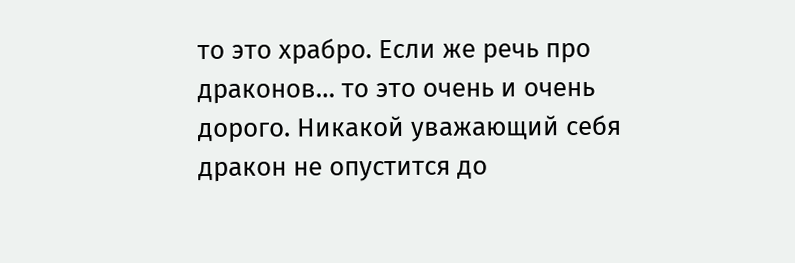то это храбро. Если же речь про драконов… то это очень и очень дорого. Никакой уважающий себя дракон не опустится до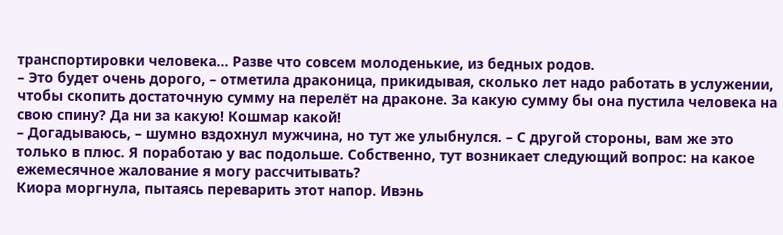транспортировки человека… Разве что совсем молоденькие, из бедных родов.
– Это будет очень дорого, – отметила драконица, прикидывая, сколько лет надо работать в услужении, чтобы скопить достаточную сумму на перелёт на драконе. За какую сумму бы она пустила человека на свою спину? Да ни за какую! Кошмар какой!
– Догадываюсь, – шумно вздохнул мужчина, но тут же улыбнулся. – С другой стороны, вам же это только в плюс. Я поработаю у вас подольше. Собственно, тут возникает следующий вопрос: на какое ежемесячное жалование я могу рассчитывать?
Киора моргнула, пытаясь переварить этот напор. Ивэнь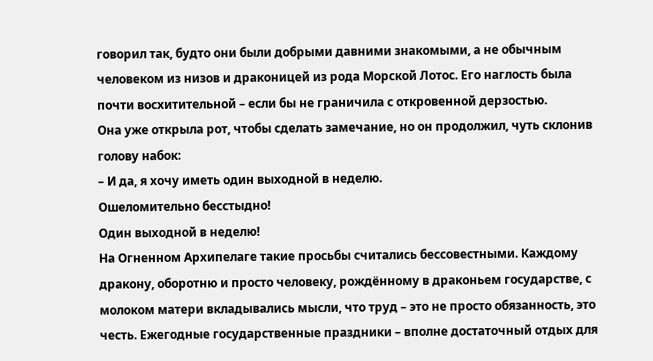говорил так, будто они были добрыми давними знакомыми, а не обычным человеком из низов и драконицей из рода Морской Лотос. Его наглость была почти восхитительной – если бы не граничила с откровенной дерзостью.
Она уже открыла рот, чтобы сделать замечание, но он продолжил, чуть склонив голову набок:
– И да, я хочу иметь один выходной в неделю.
Ошеломительно бесстыдно!
Один выходной в неделю!
На Огненном Архипелаге такие просьбы считались бессовестными. Каждому дракону, оборотню и просто человеку, рождённому в драконьем государстве, с молоком матери вкладывались мысли, что труд – это не просто обязанность, это честь. Ежегодные государственные праздники – вполне достаточный отдых для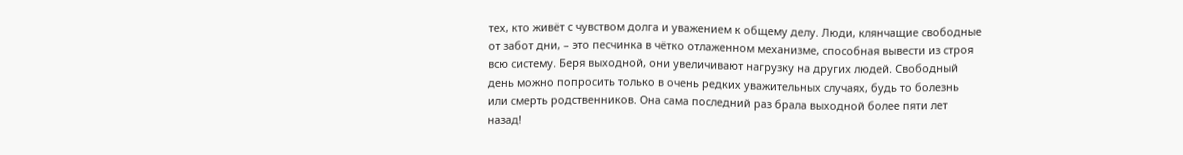тех, кто живёт с чувством долга и уважением к общему делу. Люди, клянчащие свободные от забот дни, – это песчинка в чётко отлаженном механизме, способная вывести из строя всю систему. Беря выходной, они увеличивают нагрузку на других людей. Свободный день можно попросить только в очень редких уважительных случаях, будь то болезнь или смерть родственников. Она сама последний раз брала выходной более пяти лет назад!